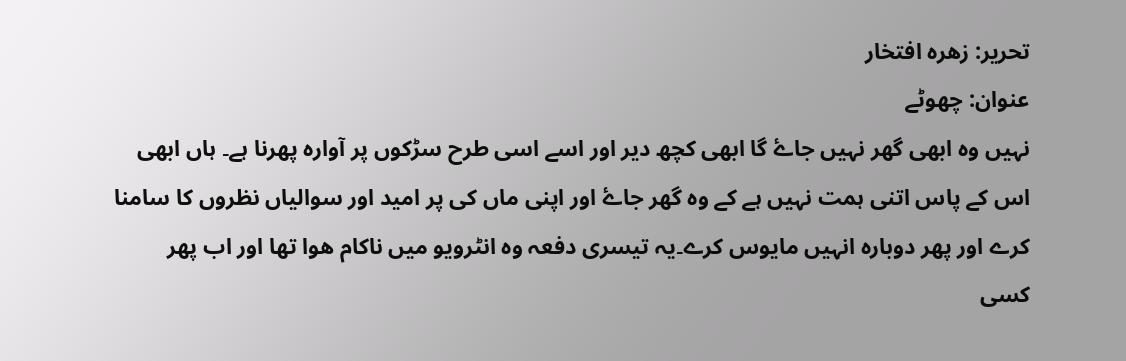تحریر: زھرہ افتخار
عنوان: چھوٹے
نہیں وہ ابھی گھر نہیں جاۓ گا ابھی کچھ دیر اور اسے اسی طرح سڑکوں پر آوارہ پھرنا ہے۔ ہاں ابھی اس کے پاس اتنی ہمت نہیں ہے کے وہ گھر جاۓ اور اپنی ماں کی پر امید اور سوالیاں نظروں کا سامنا کرے اور پھر دوبارہ انہیں مایوس کرے۔یہ تیسری دفعہ وہ انٹرویو میں ناکام ھوا تھا اور اب پھر کسی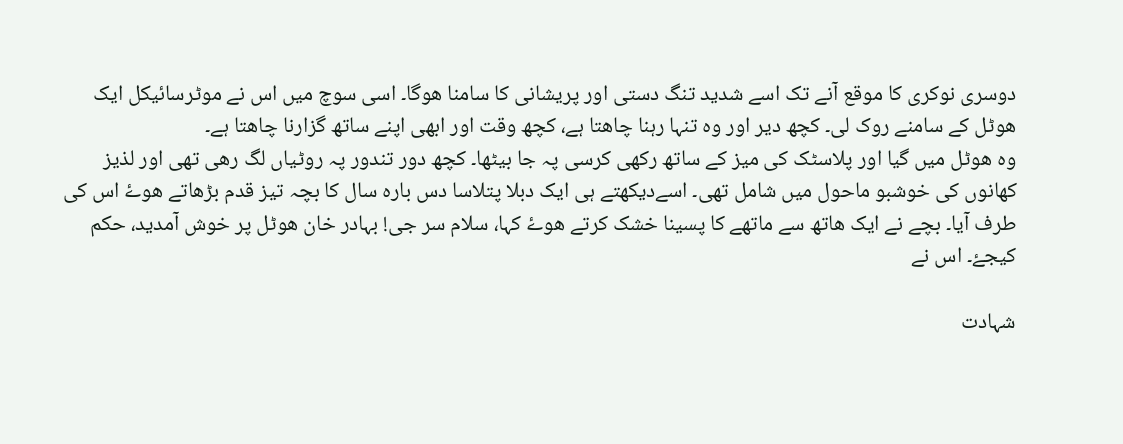دوسری نوکری کا موقع آنے تک اسے شدید تنگ دستی اور پریشانی کا سامنا ھوگا۔ اسی سوچ میں اس نے موٹرسائیکل ایک ھوٹل کے سامنے روک لی۔ کچھ دیر اور وہ تنہا رہنا چاھتا ہے، کچھ وقت اور ابھی اپنے ساتھ گزارنا چاھتا ہے۔
وہ ھوٹل میں گیا اور پلاسٹک کی میز کے ساتھ رکھی کرسی پہ جا بیٹھا۔ کچھ دور تندور پہ روٹیاں لگ رھی تھی اور لذیز کھانوں کی خوشبو ماحول میں شامل تھی۔ اسےدیکھتے ہی ایک دبلا پتلاسا دس بارہ سال کا بچہ تیز قدم بڑھاتے ھوۓ اس کی طرف آیا۔ بچے نے ایک ھاتھ سے ماتھے کا پسینا خشک کرتے ھوۓ کہا، سلام سر جی! بہادر خان ھوٹل پر خوش آمدید، حکم کیجۓ۔ اس نے

شہادت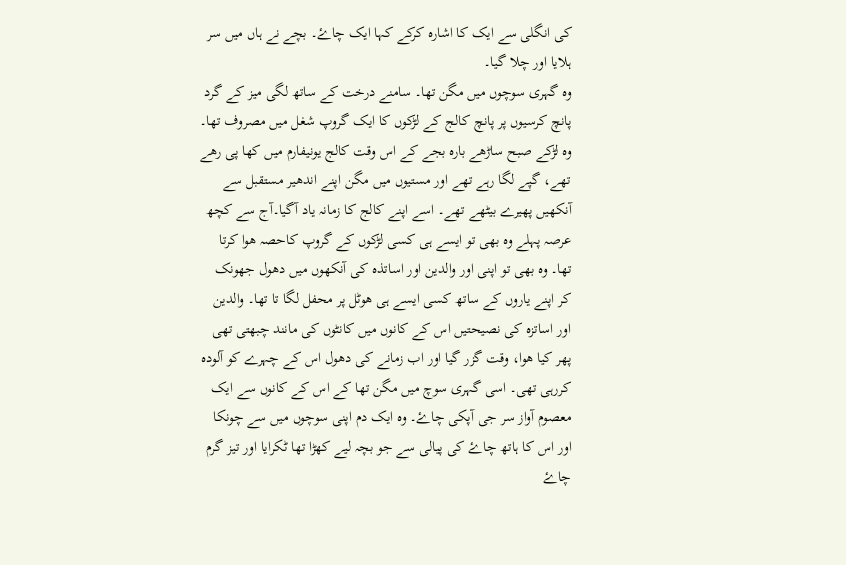کی انگلی سے ایک کا اشارہ کرکے کہا ایک چاۓ۔ بچے نے ہاں میں سر ہلایا اور چلا گیا۔
وہ گہری سوچوں میں مگن تھا۔ سامنے درخت کے ساتھ لگی میز کے گرد پانچ کرسیوں پر پانچ کالج کے لڑکوں کا ایک گروپ شغل میں مصروف تھا۔ وہ لڑکے صبح ساڑھے بارہ بجے کے اس وقت کالج یونیفارم میں کھا پی رھے تھے، گپے لگا رہے تھے اور مستیوں میں مگن اپنے اندھیر مستقبل سے آنکھیں پھیرے بیٹھے تھے۔ اسے اپنے کالج کا زمانہ یاد آگیا۔آج سے کچھ عرصہ پہلے وہ بھی تو ایسے ہی کسی لڑکوں کے گروپ کاحصہ ھوا کرتا تھا۔ وہ بھی تو اپنی اور والدین اور اساتذہ کی آنکھوں میں دھول جھونک کر اپنے یاروں کے ساتھ کسی ایسے ہی ھوٹل پر محفل لگا تا تھا۔ والدین اور اساتزہ کی نصیحتیں اس کے کانوں میں کانٹوں کی مانند چبھتی تھی پھر کیا ھوا، وقت گزر گیا اور اب زمانے کی دھول اس کے چہرے کو آلودہ کررہی تھی۔ اسی گہری سوچ میں مگن تھا کے اس کے کانوں سے ایک معصوم آواز سر جی آپکی چاۓ۔ وہ ایک دم اپنی سوچوں میں سے چونکا اور اس کا ہاتھ چاۓ کی پیالی سے جو بچہ لیے کھڑا تھا ٹکرایا اور تیز گرم چاۓ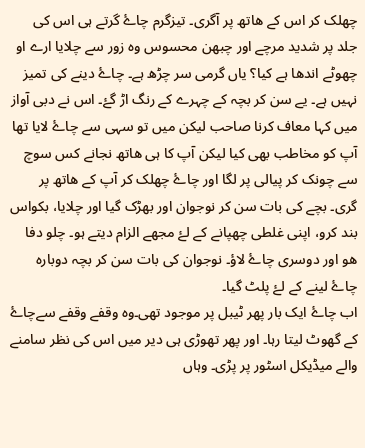چھلک کر اس کے ھاتھ پر آگری۔ تیزگرم چاۓ گرتے ہی اس کی جلد پر شدید مرچے اور چبھن محسوس وہ زور سے چلایا ارے او چھوٹے اندھا ہے کیا؟ یاں گرمی سر چڑھ ہے۔ چاۓ دینے کی تمیز نہیں ہے۔ یے سن کر بچہ کے چہرے کے رنگ اڑ گۓ۔ اس نے دبی آواز میں کہا معاف کرنا صاحب لیکن میں تو سہی سے چاۓ لایا تھا آپ کو مخاطب بھی کیا لیکن آپ کا ہی ھاتھ نجانے کس سوچ سے چونک کر پیالی پر لگا اور چاۓ چھلک کر آپ کے ھاتھ پر گری۔ بچے کی بات سن کر نوجوان اور بھڑک گیا اور چلایا، بکواس بند کرو، اپنی غلطی چھپانے کے لۓ مجھے الزام دیتے ہو۔ چلو دفا ھو اور دوسری چاۓ لاؤ۔ نوجوان کی بات سن کر بچہ دوبارہ چاۓ لینے کے لۓ پلٹ گیا۔
اب چاۓ ایک بار پھر ٹیبل پر موجود تھی۔وہ وقفے وقفے سےچاۓ کے گھوٹ لیتا رہا۔ اور پھر تھوڑی ہی دیر میں اس کی نظر سامنے والے میڈیکل اسٹور پر پڑی۔ وہاں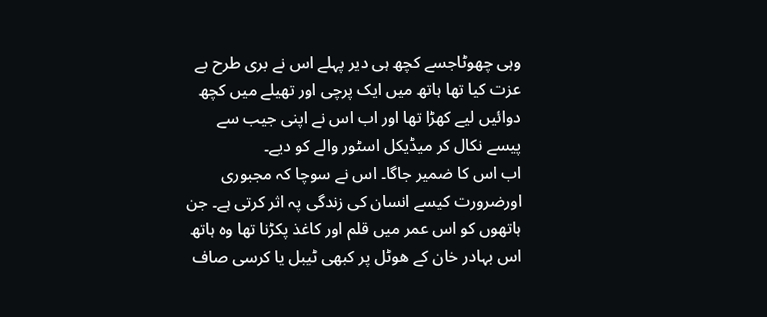وہی چھوٹاجسے کچھ ہی دیر پہلے اس نے بری طرح بے عزت کیا تھا ہاتھ میں ایک پرچی اور تھیلے میں کچھ دوائیں لیے کھڑا تھا اور اب اس نے اپنی جیب سے پیسے نکال کر میڈیکل اسٹور والے کو دیے۔
اب اس کا ضمیر جاگا۔ اس نے سوچا کہ مجبوری اورضرورت کیسے انسان کی زندگی پہ اثر کرتی ہے۔ جن ہاتھوں کو اس عمر میں قلم اور کاغذ پکڑنا تھا وہ ہاتھ اس بہادر خان کے ھوٹل پر کبھی ٹیبل یا کرسی صاف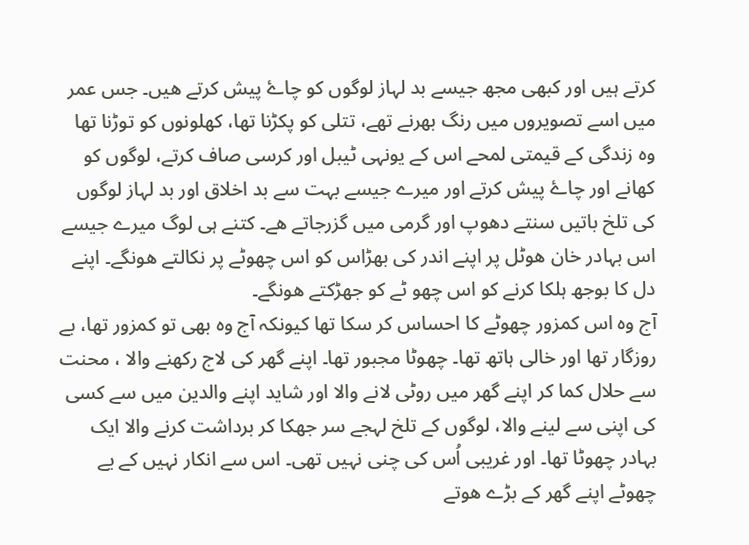کرتے ہیں اور کبھی مجھ جیسے بد لہاز لوگوں کو چاۓ پیش کرتے ھیں۔ جس عمر میں اسے تصویروں میں رنگ بھرنے تھے، تتلی کو پکڑنا تھا، کھلونوں کو توڑنا تھا وہ زندگی کے قیمتی لمحے اس کے یونہی ٹیبل اور کرسی صاف کرتے، لوگوں کو کھانے اور چاۓ پیش کرتے اور میرے جیسے بہت سے بد اخلاق اور بد لہاز لوگوں کی تلخ باتیں سنتے دھوپ اور گرمی میں گزرجاتے ھے۔ کتنے ہی لوگ میرے جیسے اس بہادر خان ھوٹل پر اپنے اندر کی بھڑاس کو اس چھوٹے پر نکالتے ھونگے۔ اپنے دل کا بوجھ ہلکا کرنے کو اس چھو ٹے کو جھڑکتے ھونگے۔
آج وہ اس کمزور چھوٹے کا احساس کر سکا تھا کیونکہ آج وہ بھی تو کمزور تھا، بے روزگار تھا اور خالی ہاتھ تھا۔ چھوٹا مجبور تھا۔ اپنے گھر کی لاج رکھنے والا ، محنت سے حلال کما کر اپنے گھر میں روٹی لانے والا اور شاید اپنے والدین میں سے کسی کی اپنی سے لینے والا، لوگوں کے تلخ لہجے سر جھکا کر برداشت کرنے والا ایک بہادر چھوٹا تھا۔ اور غریبی اُس کی چنی نہیں تھی۔ اس سے انکار نہیں کے یے چھوٹے اپنے گھر کے بڑے ھوتے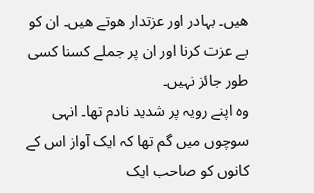ھیں۔ بہادر اور عزتدار ھوتے ھیں۔ ان کو بے عزت کرنا اور ان پر جملے کسنا کسی طور جائز نہیں۔
وہ اپنے رویہ پر شدید نادم تھا۔ انہی سوچوں میں گم تھا کہ ایک آواز اس کے کانوں کو صاحب ایک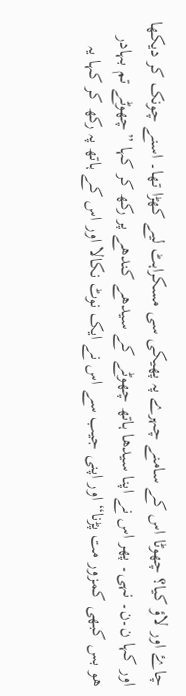چاۓ اور لاؤ کیا؟ چھوٹا اس کے سامنے چہرے پہ پھیکی سی مسکراہٹ لیے کھڑا تھا۔ اسنے چونک کر دیکھا اور کہا ن۔ن۔ نہی۔ پھر اس نے اپنا سیدھا ہاتھ چھوٹے کے سیدھے کندھے پر رکھ کر کہا ”چھوٹے تم بہادر ھو بس کبھی کمزور مت پڑنا“ اور اپنی جیب سے اس نے ایک نوٹ نکالا اور اس کے ہاتھ پہ رکھ کر کہا یہ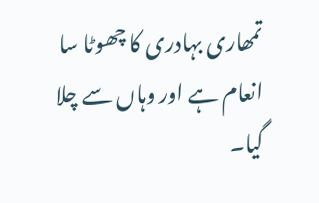تمھاری بہادری کا چھوٹا سا انعام ہے اور وہاں سے چلا گیا۔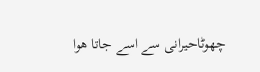چھوٹاحیرانی سے اسے جاتا ھوا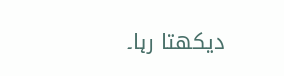دیکھتا رہا۔